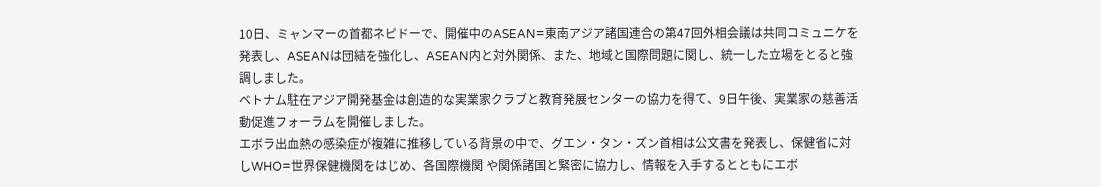10日、ミャンマーの首都ネピドーで、開催中のASEAN=東南アジア諸国連合の第47回外相会議は共同コミュニケを発表し、ASEANは団結を強化し、ASEAN内と対外関係、また、地域と国際問題に関し、統一した立場をとると強調しました。
ベトナム駐在アジア開発基金は創造的な実業家クラブと教育発展センターの協力を得て、9日午後、実業家の慈善活動促進フォーラムを開催しました。
エボラ出血熱の感染症が複雑に推移している背景の中で、グエン・タン・ズン首相は公文書を発表し、保健省に対しWHO=世界保健機関をはじめ、各国際機関 や関係諸国と緊密に協力し、情報を入手するとともにエボ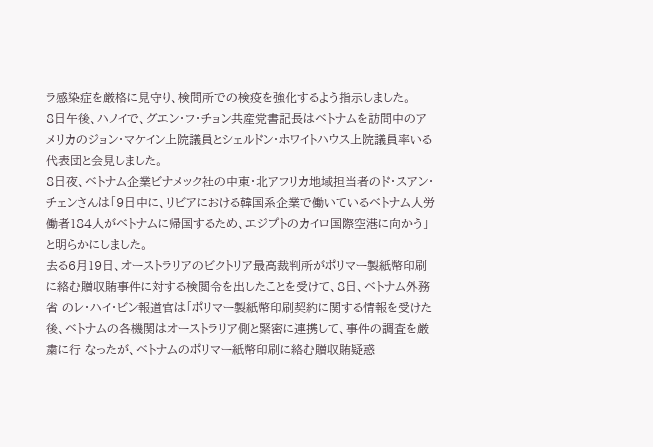ラ感染症を厳格に見守り、検問所での検疫を強化するよう指示しました。
8日午後、ハノイで、グエン・フ・チョン共産党書記長はベトナムを訪問中のアメリカのジョン・マケイン上院議員とシェルドン・ホワイトハウス上院議員率いる代表団と会見しました。
8日夜、ベトナム企業ビナメック社の中東・北アフリカ地域担当者のド・スアン・チェンさんは「9日中に、リビアにおける韓国系企業で働いているベトナム人労働者184人がベトナムに帰国するため、エジプトのカイロ国際空港に向かう」と明らかにしました。
去る6月19日、オーストラリアのビクトリア最高裁判所がポリマー製紙幣印刷に絡む贈収賄事件に対する検閲令を出したことを受けて、8日、ベトナム外務省 のレ・ハイ・ビン報道官は「ポリマー製紙幣印刷契約に関する情報を受けた後、ベトナムの各機関はオーストラリア側と緊密に連携して、事件の調査を厳粛に行 なったが、ベトナムのポリマー紙幣印刷に絡む贈収賄疑惑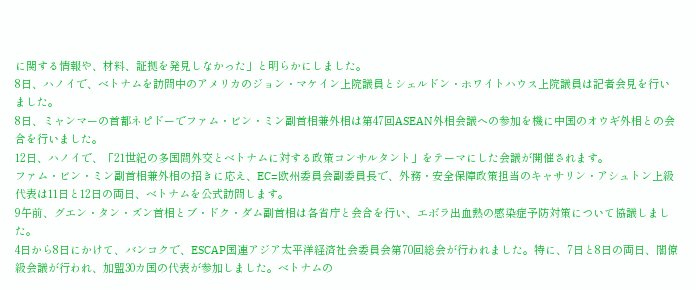に関する情報や、材料、証拠を発見しなかった」と明らかにしました。
8日、ハノイで、ベトナムを訪問中のアメリカのジョン・マケイン上院議員とシェルドン・ホワイトハウス上院議員は記者会見を行いました。
8日、ミャンマーの首都ネピドーでファム・ビン・ミン副首相兼外相は第47回ASEAN外相会議への参加を機に中国のオウギ外相との会合を行いました。
12日、ハノイで、「21世紀の多国間外交とベトナムに対する政策コンサルタント」をテーマにした会議が開催されます。
ファム・ビン・ミン副首相兼外相の招きに応え、EC=欧州委員会副委員長で、外務・安全保障政策担当のキャサリン・アシュトン上級代表は11日と12日の両日、ベトナムを公式訪問します。
9午前、グエン・タン・ズン首相とブ・ドク・ダム副首相は各省庁と会合を行い、エボラ出血熱の感染症予防対策について協議しました。
4日から8日にかけて、バンコクで、ESCAP国連アジア太平洋経済社会委員会第70回総会が行われました。特に、7日と8日の両日、閣僚級会議が行われ、加盟30カ国の代表が参加しました。ベトナムの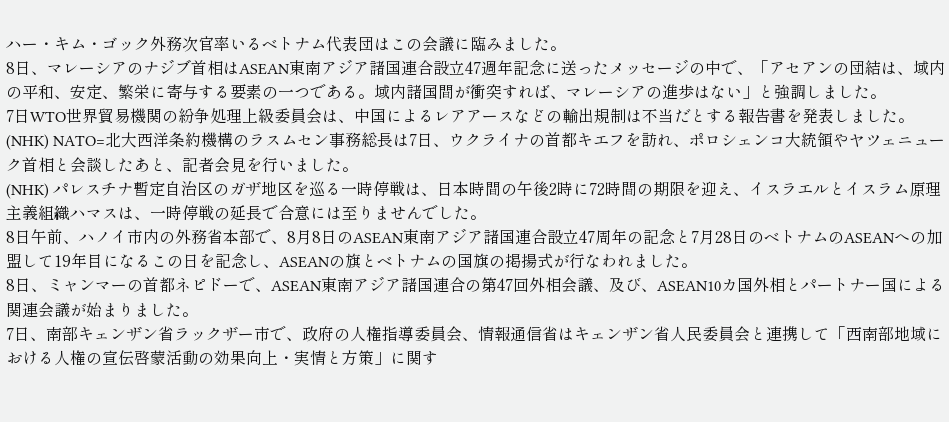ハー・キム・ゴック外務次官率いるベトナム代表団はこの会議に臨みました。
8日、マレーシアのナジブ首相はASEAN東南アジア諸国連合設立47週年記念に送ったメッセージの中で、「アセアンの団結は、域内の平和、安定、繁栄に寄与する要素の一つである。域内諸国間が衝突すれば、マレーシアの進歩はない」と強調しました。
7日WTO世界貿易機関の紛争処理上級委員会は、中国によるレアアースなどの輸出規制は不当だとする報告書を発表しました。
(NHK) NATO=北大西洋条約機構のラスムセン事務総長は7日、ウクライナの首都キエフを訪れ、ポロシェンコ大統領やヤツェニューク首相と会談したあと、記者会見を行いました。
(NHK) パレスチナ暫定自治区のガザ地区を巡る一時停戦は、日本時間の午後2時に72時間の期限を迎え、イスラエルとイスラム原理主義組織ハマスは、一時停戦の延長で合意には至りませんでした。
8日午前、ハノイ市内の外務省本部で、8月8日のASEAN東南アジア諸国連合設立47周年の記念と7月28日のベトナムのASEANへの加盟して19年目になるこの日を記念し、ASEANの旗とベトナムの国旗の掲揚式が行なわれました。
8日、ミャンマーの首都ネピドーで、ASEAN東南アジア諸国連合の第47回外相会議、及び、ASEAN10カ国外相とパートナー国による関連会議が始まりました。
7日、南部キェンザン省ラックザー市で、政府の人権指導委員会、情報通信省はキェンザン省人民委員会と連携して「西南部地域における人権の宣伝啓蒙活動の効果向上・実情と方策」に関す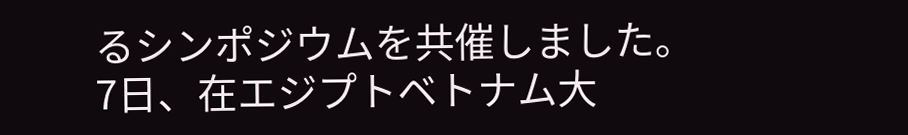るシンポジウムを共催しました。
7日、在エジプトベトナム大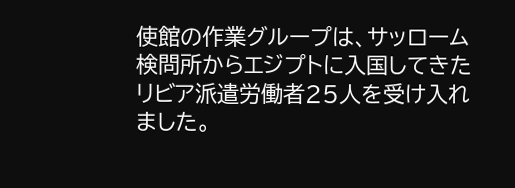使館の作業グループは、サッローム検問所からエジプトに入国してきたリビア派遣労働者25人を受け入れました。